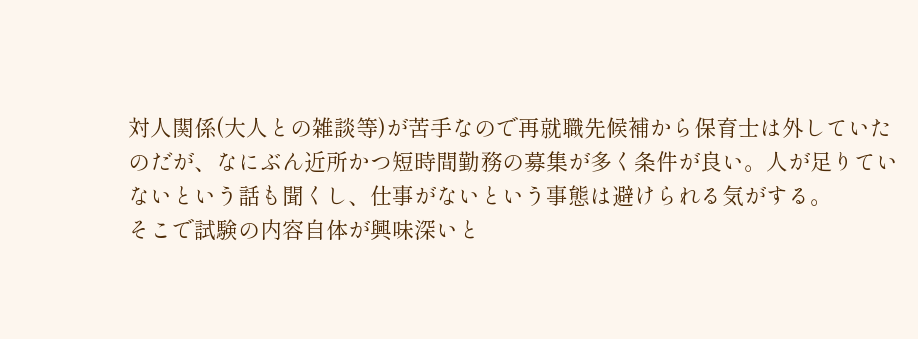対人関係(大人との雑談等)が苦手なので再就職先候補から保育士は外していたのだが、なにぶん近所かつ短時間勤務の募集が多く条件が良い。人が足りていないという話も聞くし、仕事がないという事態は避けられる気がする。
そこで試験の内容自体が興味深いと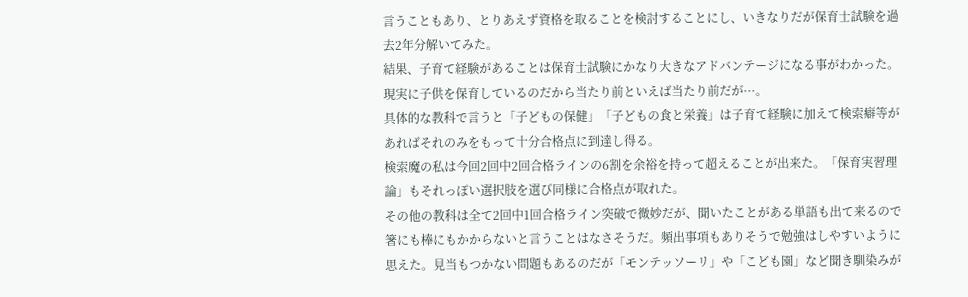言うこともあり、とりあえず資格を取ることを検討することにし、いきなりだが保育士試験を過去2年分解いてみた。
結果、子育て経験があることは保育士試験にかなり大きなアドバンテージになる事がわかった。現実に子供を保育しているのだから当たり前といえば当たり前だが···。
具体的な教科で言うと「子どもの保健」「子どもの食と栄養」は子育て経験に加えて検索癖等があればそれのみをもって十分合格点に到達し得る。
検索魔の私は今回2回中2回合格ラインの6割を余裕を持って超えることが出来た。「保育実習理論」もそれっぽい選択肢を選び同様に合格点が取れた。
その他の教科は全て2回中1回合格ライン突破で微妙だが、聞いたことがある単語も出て来るので箸にも棒にもかからないと言うことはなさそうだ。頻出事項もありそうで勉強はしやすいように思えた。見当もつかない問題もあるのだが「モンテッソーリ」や「こども園」など聞き馴染みが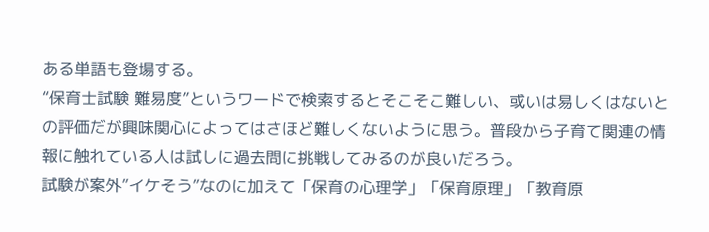ある単語も登場する。
“保育士試験 難易度”というワードで検索するとそこそこ難しい、或いは易しくはないとの評価だが興味関心によってはさほど難しくないように思う。普段から子育て関連の情報に触れている人は試しに過去問に挑戦してみるのが良いだろう。
試験が案外”イケそう”なのに加えて「保育の心理学」「保育原理」「教育原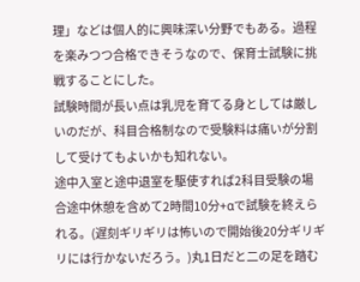理」などは個人的に興味深い分野でもある。過程を楽みつつ合格できそうなので、保育士試験に挑戦することにした。
試験時間が長い点は乳児を育てる身としては厳しいのだが、科目合格制なので受験料は痛いが分割して受けてもよいかも知れない。
途中入室と途中退室を駆使すれば2科目受験の場合途中休憩を含めて2時間10分+αで試験を終えられる。(遅刻ギリギリは怖いので開始後20分ギリギリには行かないだろう。)丸1日だと二の足を踏む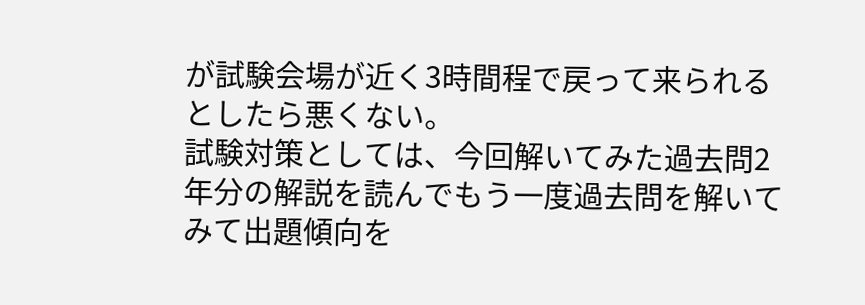が試験会場が近く3時間程で戻って来られるとしたら悪くない。
試験対策としては、今回解いてみた過去問2年分の解説を読んでもう一度過去問を解いてみて出題傾向を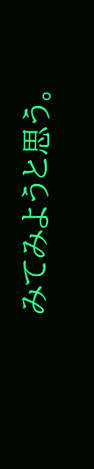みてみようと思う。